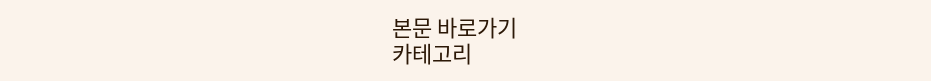본문 바로가기
카테고리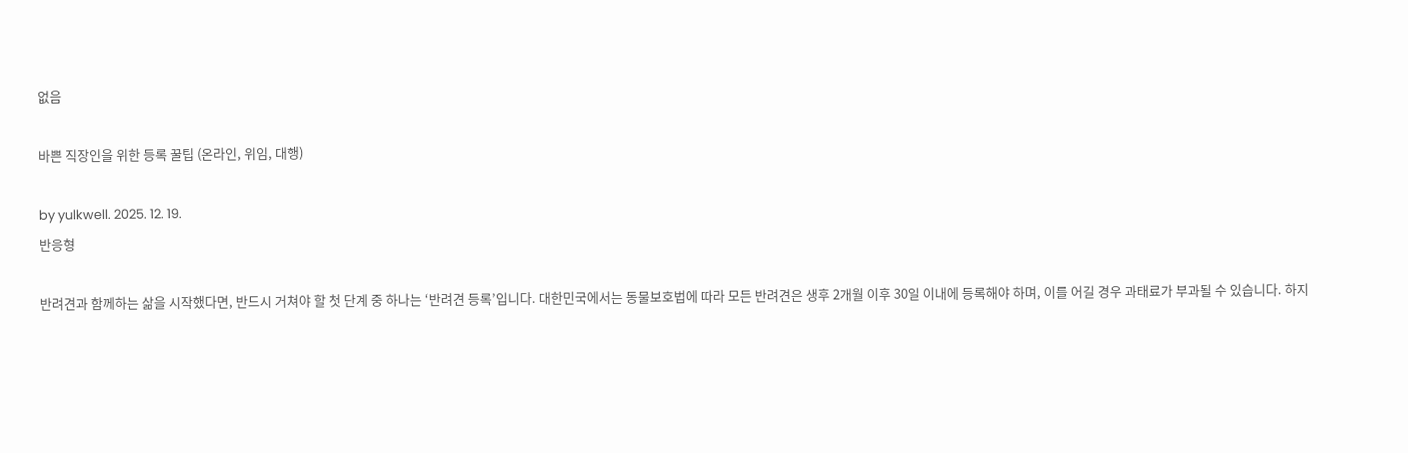없음

바쁜 직장인을 위한 등록 꿀팁 (온라인, 위임, 대행)

by yulkwell. 2025. 12. 19.
반응형

반려견과 함께하는 삶을 시작했다면, 반드시 거쳐야 할 첫 단계 중 하나는 ‘반려견 등록’입니다. 대한민국에서는 동물보호법에 따라 모든 반려견은 생후 2개월 이후 30일 이내에 등록해야 하며, 이를 어길 경우 과태료가 부과될 수 있습니다. 하지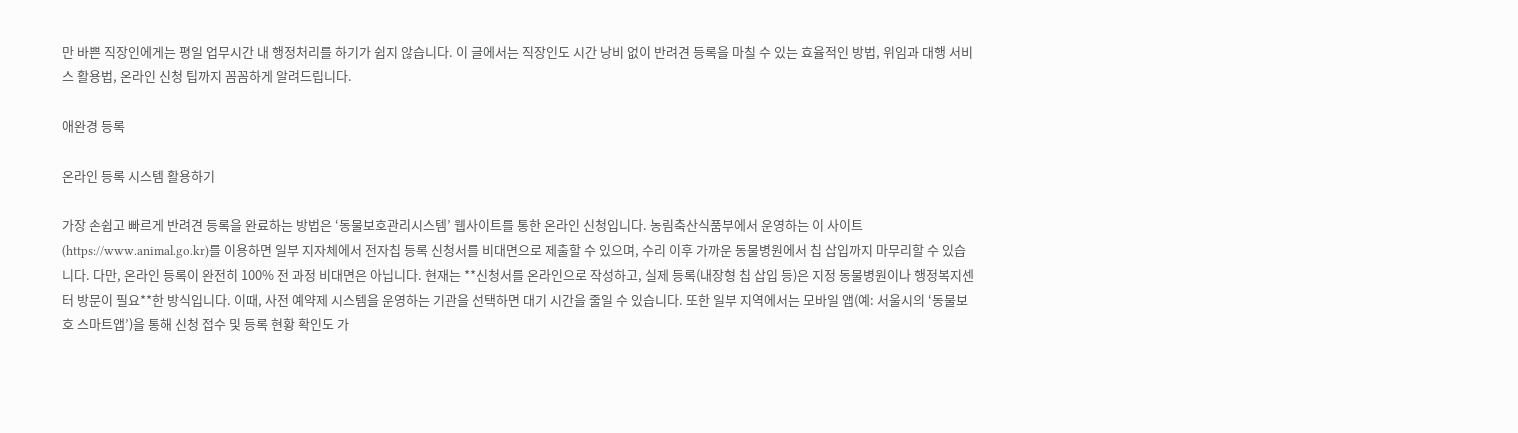만 바쁜 직장인에게는 평일 업무시간 내 행정처리를 하기가 쉽지 않습니다. 이 글에서는 직장인도 시간 낭비 없이 반려견 등록을 마칠 수 있는 효율적인 방법, 위임과 대행 서비스 활용법, 온라인 신청 팁까지 꼼꼼하게 알려드립니다.

애완경 등록

온라인 등록 시스템 활용하기

가장 손쉽고 빠르게 반려견 등록을 완료하는 방법은 ‘동물보호관리시스템’ 웹사이트를 통한 온라인 신청입니다. 농림축산식품부에서 운영하는 이 사이트(https://www.animal.go.kr)를 이용하면 일부 지자체에서 전자칩 등록 신청서를 비대면으로 제출할 수 있으며, 수리 이후 가까운 동물병원에서 칩 삽입까지 마무리할 수 있습니다. 다만, 온라인 등록이 완전히 100% 전 과정 비대면은 아닙니다. 현재는 **신청서를 온라인으로 작성하고, 실제 등록(내장형 칩 삽입 등)은 지정 동물병원이나 행정복지센터 방문이 필요**한 방식입니다. 이때, 사전 예약제 시스템을 운영하는 기관을 선택하면 대기 시간을 줄일 수 있습니다. 또한 일부 지역에서는 모바일 앱(예: 서울시의 ‘동물보호 스마트앱’)을 통해 신청 접수 및 등록 현황 확인도 가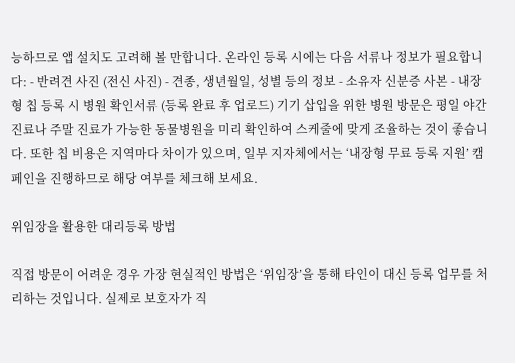능하므로 앱 설치도 고려해 볼 만합니다. 온라인 등록 시에는 다음 서류나 정보가 필요합니다: - 반려견 사진 (전신 사진) - 견종, 생년월일, 성별 등의 정보 - 소유자 신분증 사본 - 내장형 칩 등록 시 병원 확인서류 (등록 완료 후 업로드) 기기 삽입을 위한 병원 방문은 평일 야간진료나 주말 진료가 가능한 동물병원을 미리 확인하여 스케줄에 맞게 조율하는 것이 좋습니다. 또한 칩 비용은 지역마다 차이가 있으며, 일부 지자체에서는 ‘내장형 무료 등록 지원’ 캠페인을 진행하므로 해당 여부를 체크해 보세요.

위임장을 활용한 대리등록 방법

직접 방문이 어려운 경우 가장 현실적인 방법은 ‘위임장’을 통해 타인이 대신 등록 업무를 처리하는 것입니다. 실제로 보호자가 직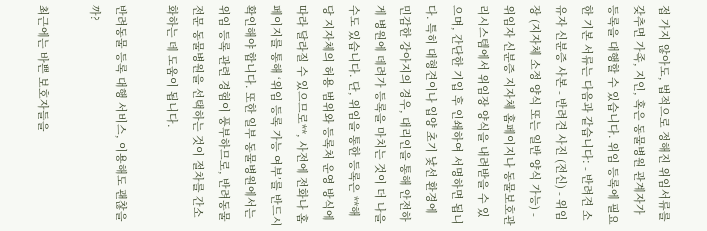접 가지 않아도, 법적으로 정해진 위임서류를 갖추면 가족, 지인, 혹은 동물병원 관계자가 등록을 대행할 수 있습니다. 위임 등록에 필요한 기본 서류는 다음과 같습니다: - 반려견 소유자 신분증 사본 - 반려견 사진 (전신) - 위임장 (지자체 소정 양식 또는 일반 양식 가능) - 위임자 신분증 지자체 홈페이지나 동물보호관리시스템에서 위임장 양식을 내려받을 수 있으며, 간단한 기입 후 인쇄하여 서명하면 됩니다. 특히 대형견이나 입양 초기 낯선 환경에 민감한 강아지의 경우, 대리인을 통해 안전하게 병원에 데려가 등록을 마치는 것이 더 나을 수도 있습니다. 단, 위임을 통한 등록은 **해당 지자체의 허용 범위와 등록처 운영 방식에 따라 달라질 수 있으므로**, 사전에 전화나 홈페이지를 통해 ‘위임 등록 가능 여부’를 반드시 확인해야 합니다. 또한 일부 동물병원에서는 위임 등록 관련 경험이 풍부하므로, 반려동물 전문 동물병원을 선택하는 것이 절차를 간소화하는 데 도움이 됩니다.

반려동물 등록 대행 서비스, 이용해도 괜찮을까?

최근에는 바쁜 보호자들을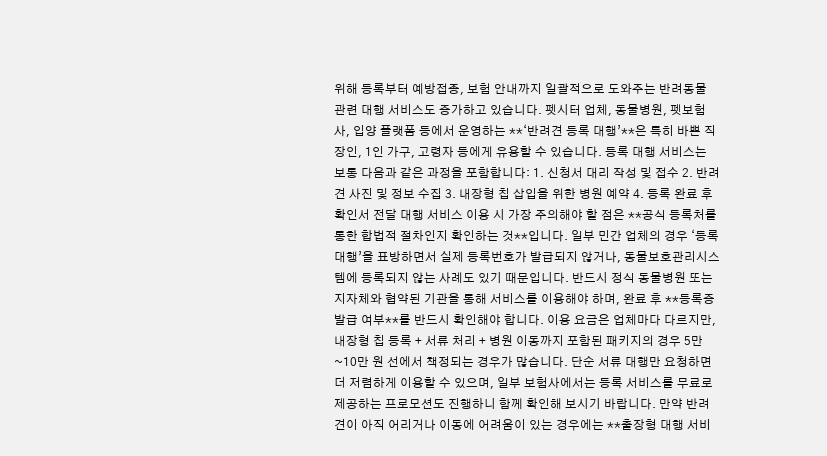위해 등록부터 예방접종, 보험 안내까지 일괄적으로 도와주는 반려동물 관련 대행 서비스도 증가하고 있습니다. 펫시터 업체, 동물병원, 펫보험사, 입양 플랫폼 등에서 운영하는 **‘반려견 등록 대행’**은 특히 바쁜 직장인, 1인 가구, 고령자 등에게 유용할 수 있습니다. 등록 대행 서비스는 보통 다음과 같은 과정을 포함합니다: 1. 신청서 대리 작성 및 접수 2. 반려견 사진 및 정보 수집 3. 내장형 칩 삽입을 위한 병원 예약 4. 등록 완료 후 확인서 전달 대행 서비스 이용 시 가장 주의해야 할 점은 **공식 등록처를 통한 합법적 절차인지 확인하는 것**입니다. 일부 민간 업체의 경우 ‘등록 대행’을 표방하면서 실제 등록번호가 발급되지 않거나, 동물보호관리시스템에 등록되지 않는 사례도 있기 때문입니다. 반드시 정식 동물병원 또는 지자체와 협약된 기관을 통해 서비스를 이용해야 하며, 완료 후 **등록증 발급 여부**를 반드시 확인해야 합니다. 이용 요금은 업체마다 다르지만, 내장형 칩 등록 + 서류 처리 + 병원 이동까지 포함된 패키지의 경우 5만~10만 원 선에서 책정되는 경우가 많습니다. 단순 서류 대행만 요청하면 더 저렴하게 이용할 수 있으며, 일부 보험사에서는 등록 서비스를 무료로 제공하는 프로모션도 진행하니 함께 확인해 보시기 바랍니다. 만약 반려견이 아직 어리거나 이동에 어려움이 있는 경우에는 **출장형 대행 서비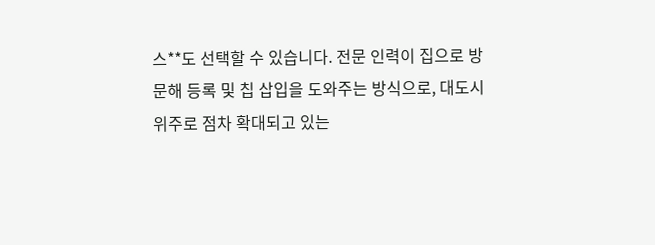스**도 선택할 수 있습니다. 전문 인력이 집으로 방문해 등록 및 칩 삽입을 도와주는 방식으로, 대도시 위주로 점차 확대되고 있는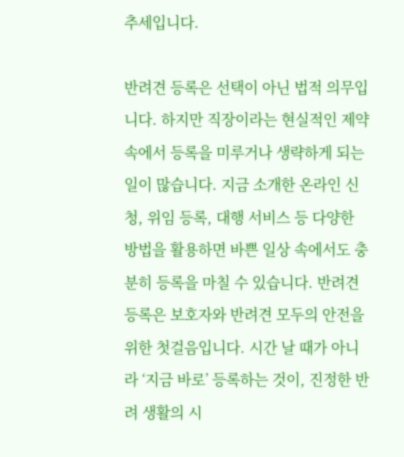추세입니다.

반려견 등록은 선택이 아닌 법적 의무입니다. 하지만 직장이라는 현실적인 제약 속에서 등록을 미루거나 생략하게 되는 일이 많습니다. 지금 소개한 온라인 신청, 위임 등록, 대행 서비스 등 다양한 방법을 활용하면 바쁜 일상 속에서도 충분히 등록을 마칠 수 있습니다. 반려견 등록은 보호자와 반려견 모두의 안전을 위한 첫걸음입니다. 시간 날 때가 아니라 ‘지금 바로’ 등록하는 것이, 진정한 반려 생활의 시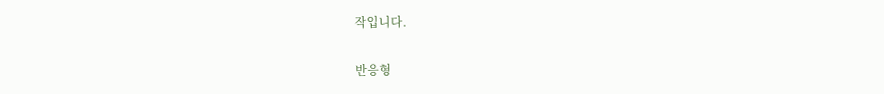작입니다.

반응형